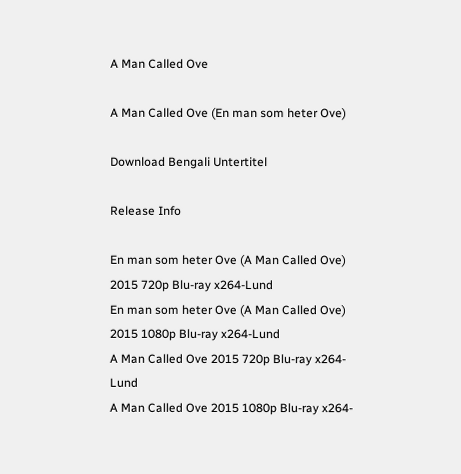A Man Called Ove

A Man Called Ove (En man som heter Ove)

Download Bengali Untertitel

Release Info

En man som heter Ove (A Man Called Ove) 2015 720p Blu-ray x264-Lund
En man som heter Ove (A Man Called Ove) 2015 1080p Blu-ray x264-Lund
A Man Called Ove 2015 720p Blu-ray x264-Lund
A Man Called Ove 2015 1080p Blu-ray x264-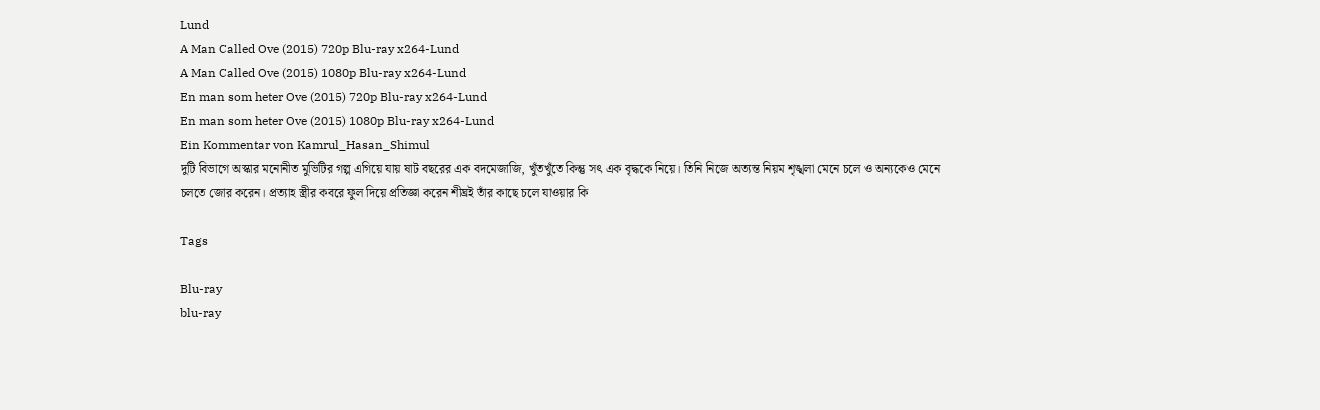Lund
A Man Called Ove (2015) 720p Blu-ray x264-Lund
A Man Called Ove (2015) 1080p Blu-ray x264-Lund
En man som heter Ove (2015) 720p Blu-ray x264-Lund
En man som heter Ove (2015) 1080p Blu-ray x264-Lund
Ein Kommentar von Kamrul_Hasan_Shimul
দুটি বিভাগে অস্কার মনোনীত মুভিটির গল্প এগিয়ে যায় ষাট বছরের এক বদমেজাজি, খুঁতখুঁতে কিন্তু সৎ এক বৃদ্ধকে নিয়ে। তিনি নিজে অত্যন্ত নিয়ম শৃঙ্খলা মেনে চলে ও অন্যকেও মেনে চলতে জোর করেন। প্রত্যাহ স্ত্রীর কবরে ফুল দিয়ে প্রতিজ্ঞা করেন শীঘ্রই তাঁর কাছে চলে যাওয়ার কি

Tags

Blu-ray
blu-ray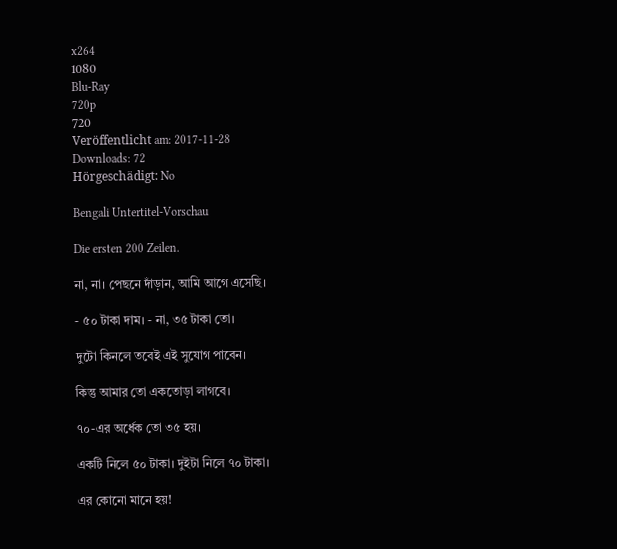x264
1080
Blu-Ray
720p
720
Veröffentlicht am: 2017-11-28
Downloads: 72
Hörgeschädigt: No

Bengali Untertitel-Vorschau

Die ersten 200 Zeilen.

না, না। পেছনে দাঁড়ান, আমি আগে এসেছি।

- ৫০ টাকা দাম। - না, ৩৫ টাকা তো।

দুটো কিনলে তবেই এই সুযোগ পাবেন।

কিন্তু আমার তো একতোড়া লাগবে।

৭০-এর অর্ধেক তো ৩৫ হয়।

একটি নিলে ৫০ টাকা। দুইটা নিলে ৭০ টাকা।

এর কোনো মানে হয়!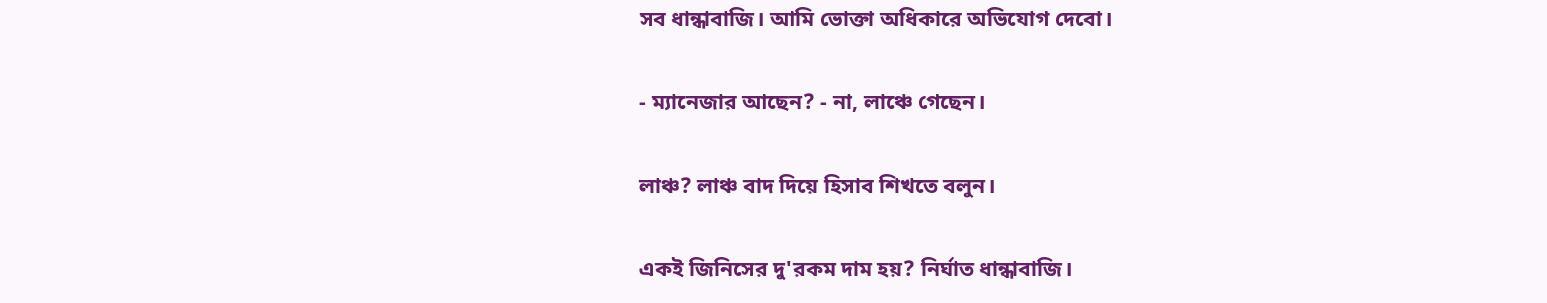সব ধান্ধাবাজি। আমি ভোক্তা অধিকারে অভিযোগ দেবো।

- ম্যানেজার আছেন? - না, লাঞ্চে গেছেন।

লাঞ্চ? লাঞ্চ বাদ দিয়ে হিসাব শিখতে বলুন।

একই জিনিসের দু'রকম দাম হয়? নির্ঘাত ধান্ধাবাজি।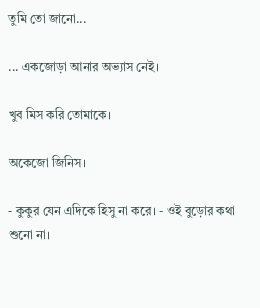তুমি তো জানো...

... একজোড়া আনার অভ্যাস নেই।

খুব মিস করি তোমাকে।

অকেজো জিনিস।

- কুকুর যেন এদিকে হিসু না করে। - ওই বুড়োর কথা শুনো না।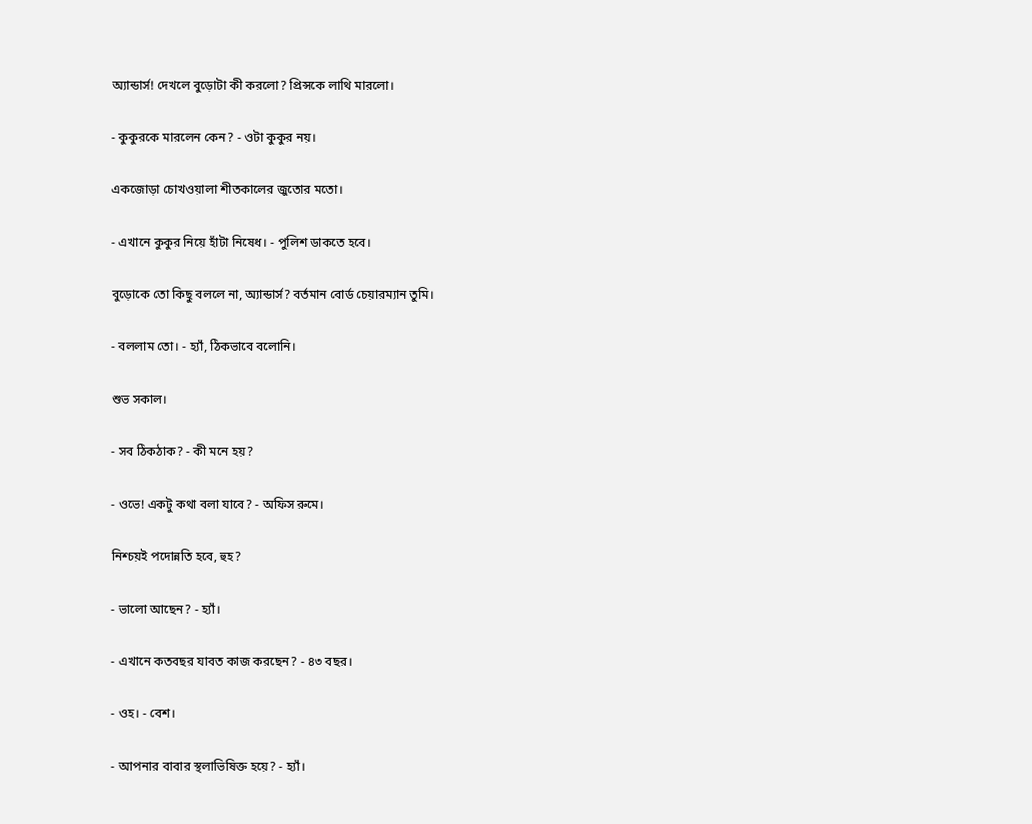অ্যান্ডার্স! দেখলে বুড়োটা কী করলো? প্রিন্সকে লাথি মারলো।

- কুকুরকে মারলেন কেন? - ওটা কুকুর নয়।

একজোড়া চোখওয়ালা শীতকালের জুতোর মতো।

- এখানে কুকুর নিয়ে হাঁটা নিষেধ। - পুলিশ ডাকতে হবে।

বুড়োকে তো কিছু বললে না, অ্যান্ডার্স? বর্তমান বোর্ড চেয়ারম্যান তুমি।

- বললাম তো। - হ্যাঁ, ঠিকভাবে বলোনি।

শুভ সকাল।

- সব ঠিকঠাক? - কী মনে হয়?

- ওভে! একটু কথা বলা যাবে? - অফিস রুমে।

নিশ্চয়ই পদোন্নতি হবে, হুহ?

- ভালো আছেন? - হ্যাঁ।

- এখানে কতবছর যাবত কাজ করছেন? - ৪৩ বছর।

- ওহ। - বেশ।

- আপনার বাবার স্থলাভিষিক্ত হয়ে? - হ্যাঁ।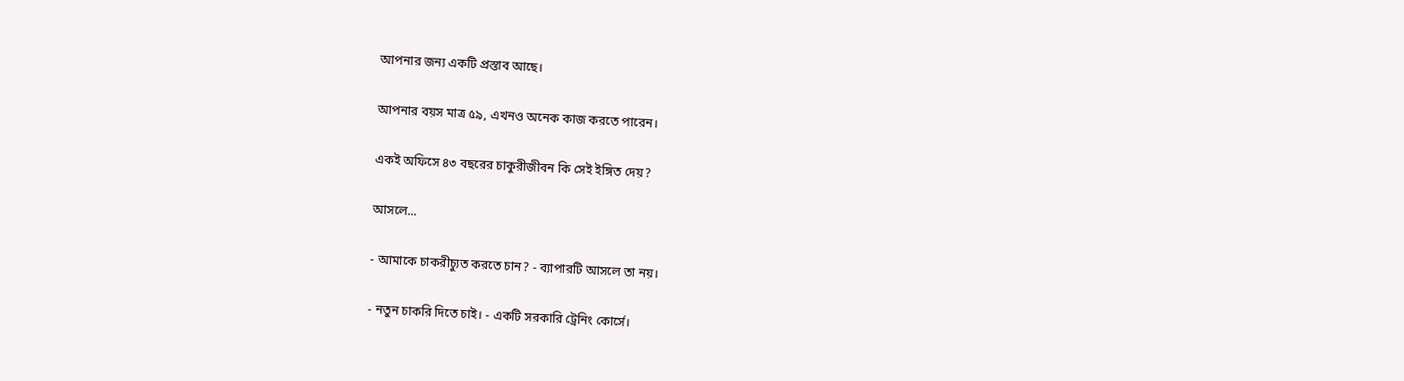আপনার জন্য একটি প্রস্তাব আছে।

আপনার বয়স মাত্র ৫৯, এখনও অনেক কাজ করতে পারেন।

একই অফিসে ৪৩ বছরের চাকুরীজীবন কি সেই ইঙ্গিত দেয়?

আসলে...

- আমাকে চাকরীচ্যুত করতে চান? - ব্যাপারটি আসলে তা নয়।

- নতুন চাকরি দিতে চাই। - একটি সরকারি ট্রেনিং কোর্সে।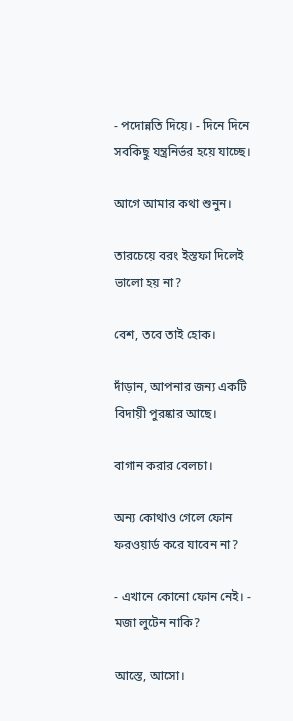- পদোন্নতি দিয়ে। - দিনে দিনে সবকিছু যন্ত্রনির্ভর হয়ে যাচ্ছে।

আগে আমার কথা শুনুন।

তারচেয়ে বরং ইস্তফা দিলেই ভালো হয় না?

বেশ, তবে তাই হোক।

দাঁড়ান, আপনার জন্য একটি বিদায়ী পুরষ্কার আছে।

বাগান করার বেলচা।

অন্য কোথাও গেলে ফোন ফরওয়ার্ড করে যাবেন না?

- এখানে কোনো ফোন নেই। - মজা লুটেন নাকি?

আস্তে, আসো।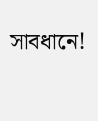সাবধানে!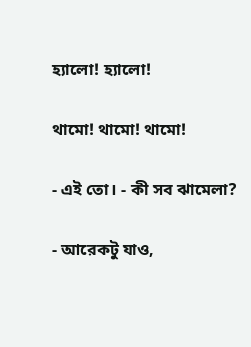হ্যালো! হ্যালো!

থামো! থামো! থামো!

- এই তো। - কী সব ঝামেলা?

- আরেকটু যাও,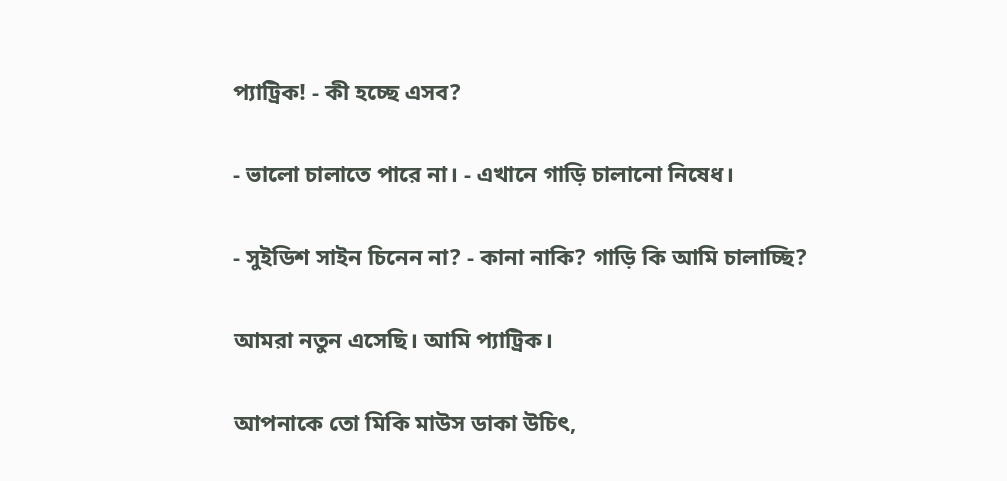প্যাট্রিক! - কী হচ্ছে এসব?

- ভালো চালাতে পারে না। - এখানে গাড়ি চালানো নিষেধ।

- সুইডিশ সাইন চিনেন না? - কানা নাকি? গাড়ি কি আমি চালাচ্ছি?

আমরা নতুন এসেছি। আমি প্যাট্রিক।

আপনাকে তো মিকি মাউস ডাকা উচিৎ,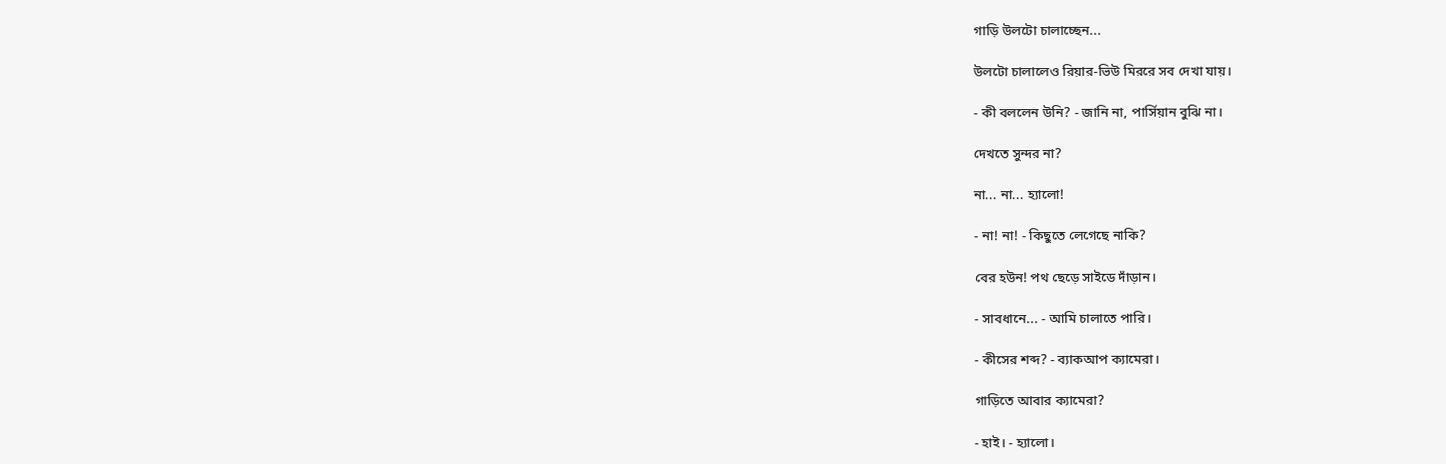গাড়ি উলটো চালাচ্ছেন...

উলটো চালালেও রিয়ার-ভিউ মিররে সব দেখা যায়।

- কী বললেন উনি? - জানি না, পার্সিয়ান বুঝি না।

দেখতে সুন্দর না?

না... না... হ্যালো!

- না! না! - কিছুতে লেগেছে নাকি?

বের হউন! পথ ছেড়ে সাইডে দাঁড়ান।

- সাবধানে... - আমি চালাতে পারি।

- কীসের শব্দ? - ব্যাকআপ ক্যামেরা।

গাড়িতে আবার ক্যামেরা?

- হাই। - হ্যালো।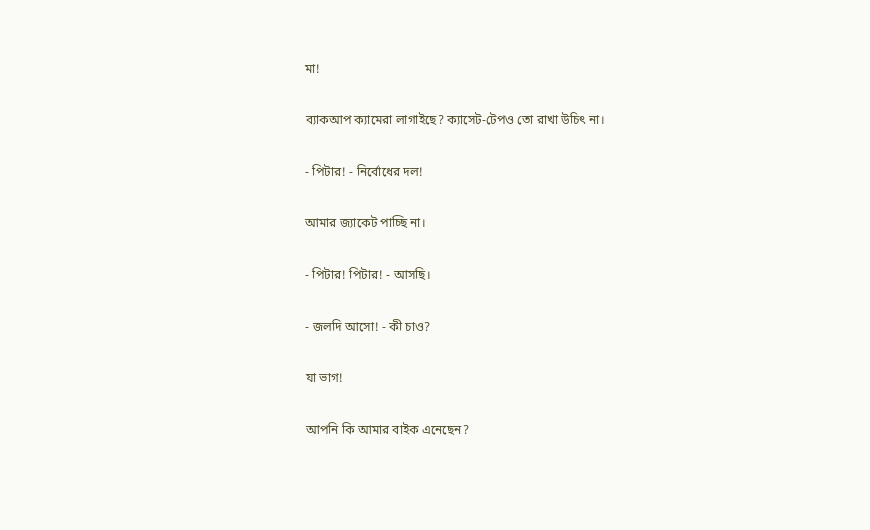মা!

ব্যাকআপ ক্যামেরা লাগাইছে? ক্যাসেট-টেপও তো রাখা উচিৎ না।

- পিটার! - নির্বোধের দল!

আমার জ্যাকেট পাচ্ছি না।

- পিটার! পিটার! - আসছি।

- জলদি আসো! - কী চাও?

যা ভাগ!

আপনি কি আমার বাইক এনেছেন?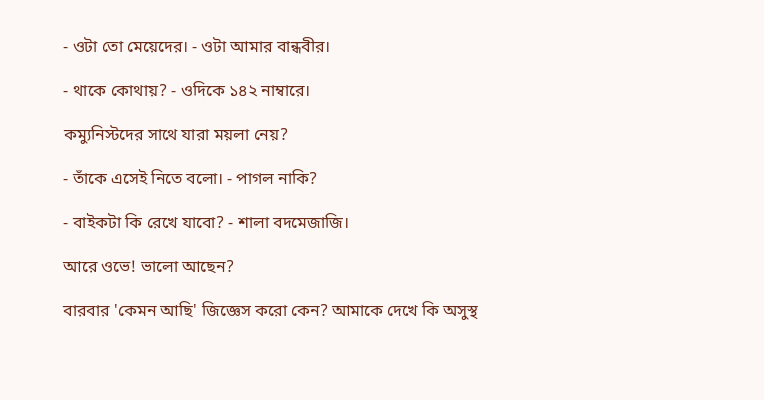- ওটা তো মেয়েদের। - ওটা আমার বান্ধবীর।

- থাকে কোথায়? - ওদিকে ১৪২ নাম্বারে।

কম্যুনিস্টদের সাথে যারা ময়লা নেয়?

- তাঁকে এসেই নিতে বলো। - পাগল নাকি?

- বাইকটা কি রেখে যাবো? - শালা বদমেজাজি।

আরে ওভে! ভালো আছেন?

বারবার 'কেমন আছি' জিজ্ঞেস করো কেন? আমাকে দেখে কি অসুস্থ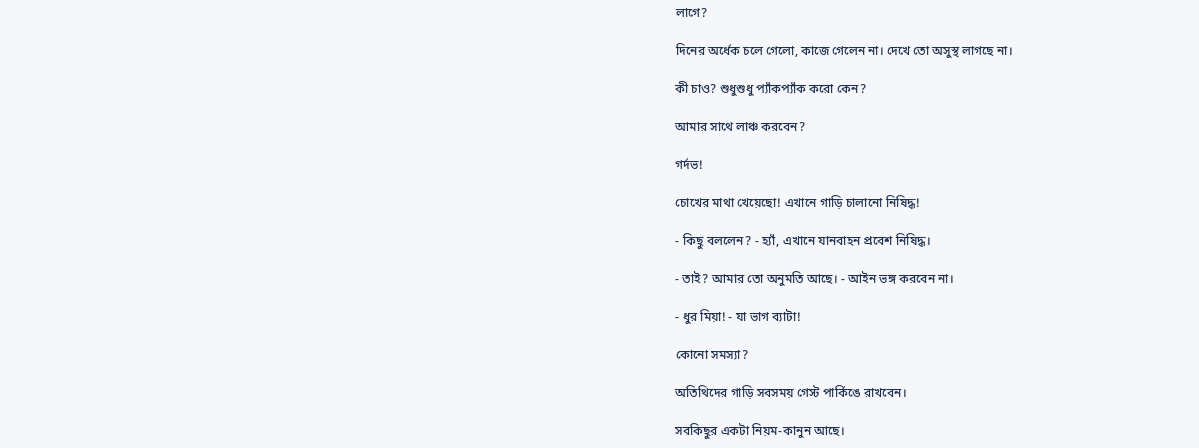লাগে?

দিনের অর্ধেক চলে গেলো, কাজে গেলেন না। দেখে তো অসুস্থ লাগছে না।

কী চাও? শুধুশুধু প্যাঁকপ্যাঁক করো কেন?

আমার সাথে লাঞ্চ করবেন?

গর্দভ!

চোখের মাথা খেয়েছো! এখানে গাড়ি চালানো নিষিদ্ধ!

- কিছু বললেন? - হ্যাঁ, এখানে যানবাহন প্রবেশ নিষিদ্ধ।

- তাই? আমার তো অনুমতি আছে। - আইন ভঙ্গ করবেন না।

- ধুর মিয়া! - যা ভাগ ব্যাটা!

কোনো সমস্যা?

অতিথিদের গাড়ি সবসময় গেস্ট পার্কিঙে রাখবেন।

সবকিছুর একটা নিয়ম-কানুন আছে।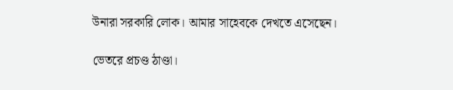উনারা সরকারি লোক। আমার সাহেবকে দেখতে এসেছেন।

ভেতরে প্রচণ্ড ঠাণ্ডা।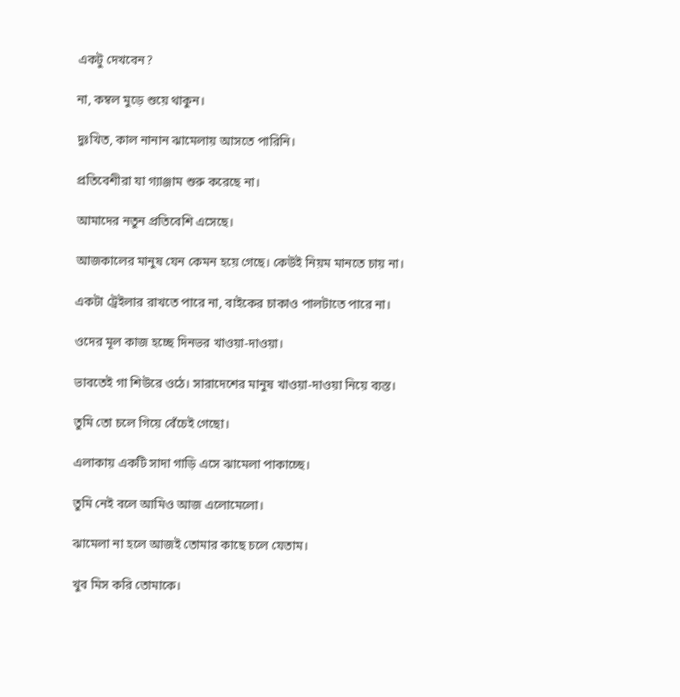একটু দেখবেন?

না, কম্বল মুড়ে শুয়ে থাকুন।

দুঃখিত, কাল নানান ঝামেলায় আসতে পারিনি।

প্রতিবেশীরা যা গ্যাঞ্জাম শুরু করেছে না।

আমাদের নতুন প্রতিবেশি এসেছে।

আজকালের মানুষ যেন কেমন হয়ে গেছে। কেউই নিয়ম মানতে চায় না।

একটা ট্রেইলার রাখতে পারে না, বাইকের চাকাও পালটাতে পারে না।

ওদের মূল কাজ হচ্ছে দিনভর খাওয়া-দাওয়া।

ভাবতেই গা শিউরে ওঠে। সারাদেশের মানুষ খাওয়া-দাওয়া নিয়ে ব্যস্ত।

তুমি তো চলে গিয়ে বেঁচেই গেছো।

এলাকায় একটি সাদা গাড়ি এসে ঝামেলা পাকাচ্ছে।

তুমি নেই বলে আমিও আজ এলোমেলো।

ঝামেলা না হলে আজই তোমার কাছে চলে যেতাম।

খুব মিস করি তোমাকে।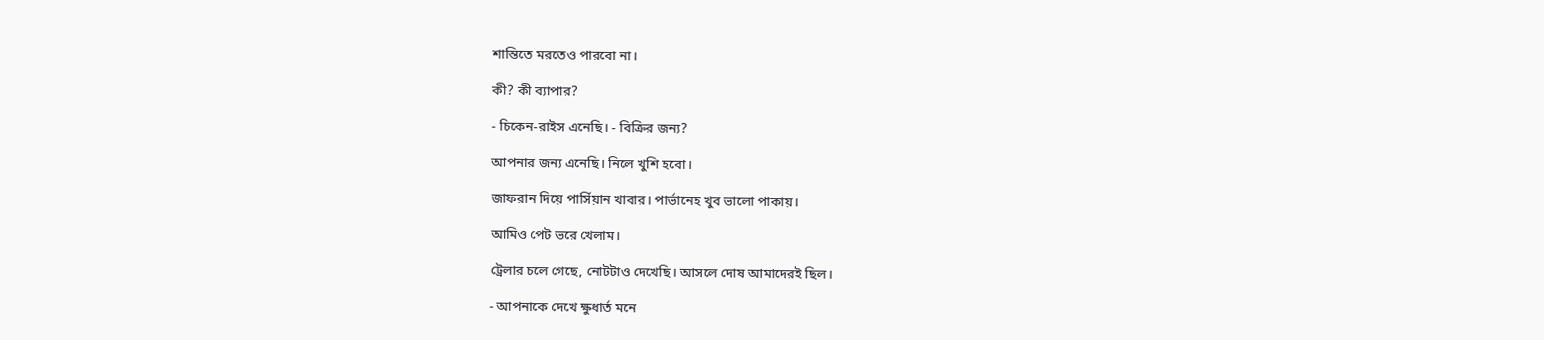শান্তিতে মরতেও পারবো না।

কী? কী ব্যাপার?

- চিকেন-রাইস এনেছি। - বিক্রির জন্য?

আপনার জন্য এনেছি। নিলে খুশি হবো।

জাফরান দিয়ে পার্সিয়ান খাবার। পার্ভানেহ খুব ভালো পাকায়।

আমিও পেট ভরে খেলাম।

ট্রেলার চলে গেছে, নোটটাও দেখেছি। আসলে দোষ আমাদেরই ছিল।

- আপনাকে দেখে ক্ষুধার্ত মনে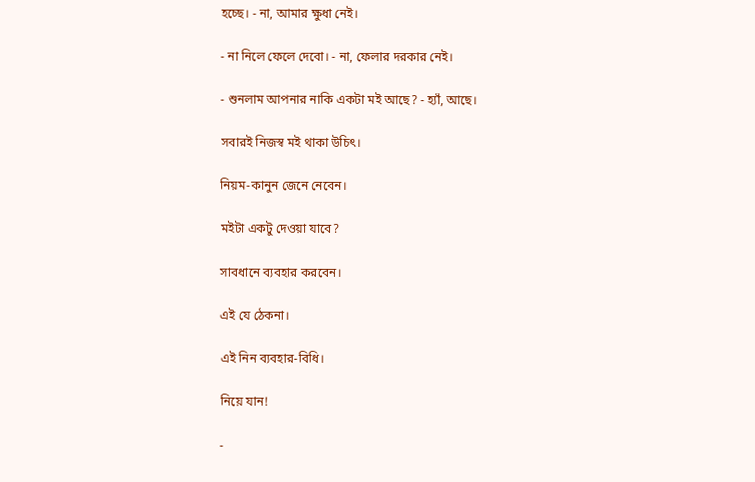হচ্ছে। - না, আমার ক্ষুধা নেই।

- না নিলে ফেলে দেবো। - না, ফেলার দরকার নেই।

- শুনলাম আপনার নাকি একটা মই আছে? - হ্যাঁ, আছে।

সবারই নিজস্ব মই থাকা উচিৎ।

নিয়ম-কানুন জেনে নেবেন।

মইটা একটু দেওয়া যাবে?

সাবধানে ব্যবহার করবেন।

এই যে ঠেকনা।

এই নিন ব্যবহার-বিধি।

নিয়ে যান!

-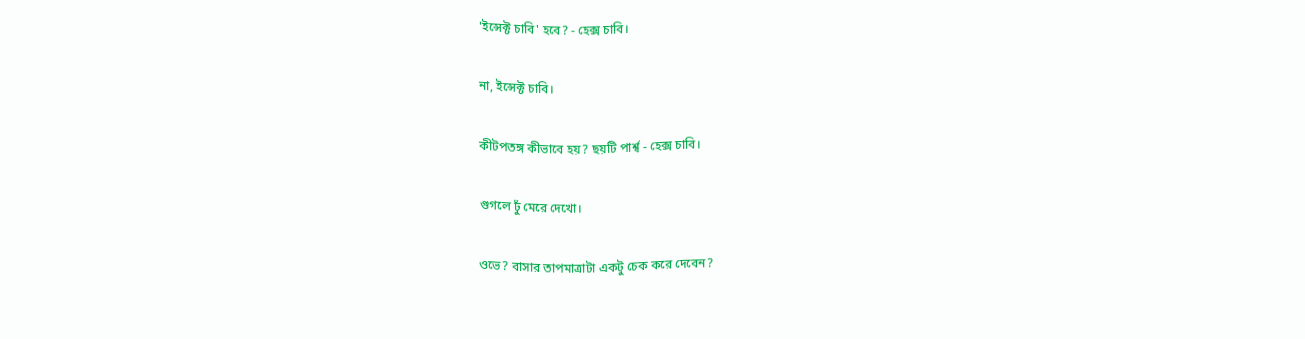'ইন্সেক্ট চাবি' হবে? - হেক্স চাবি।

না, ইন্সেক্ট চাবি।

কীটপতঙ্গ কীভাবে হয়? ছয়টি পার্শ্ব - হেক্স চাবি।

গুগলে ঢুঁ মেরে দেখো।

ওভে? বাসার তাপমাত্রাটা একটু চেক করে দেবেন?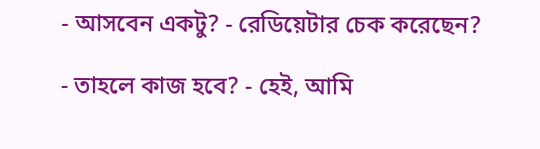- আসবেন একটু? - রেডিয়েটার চেক করেছেন?

- তাহলে কাজ হবে? - হেই, আমি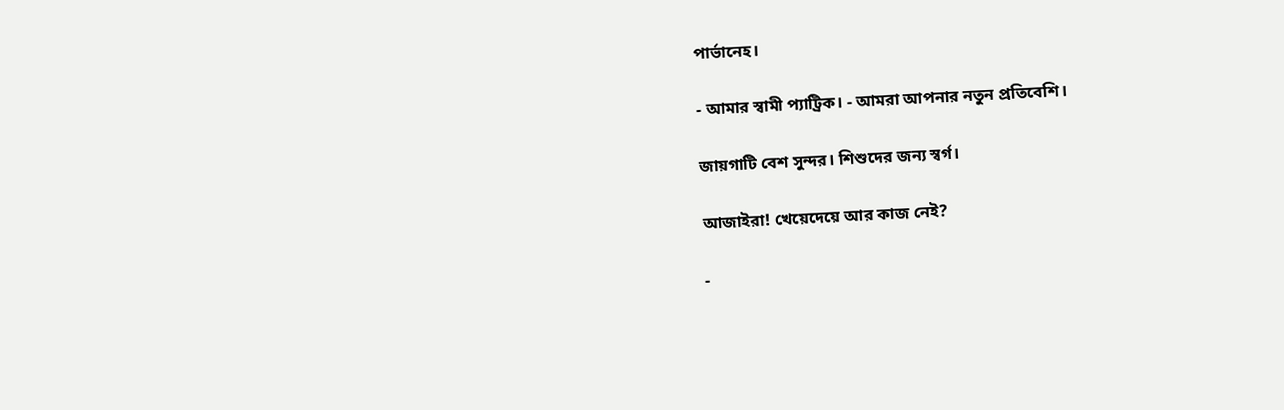পার্ভানেহ।

- আমার স্বামী প্যাট্রিক। - আমরা আপনার নতুন প্রতিবেশি।

জায়গাটি বেশ সুন্দর। শিশুদের জন্য স্বর্গ।

আজাইরা! খেয়েদেয়ে আর কাজ নেই?

-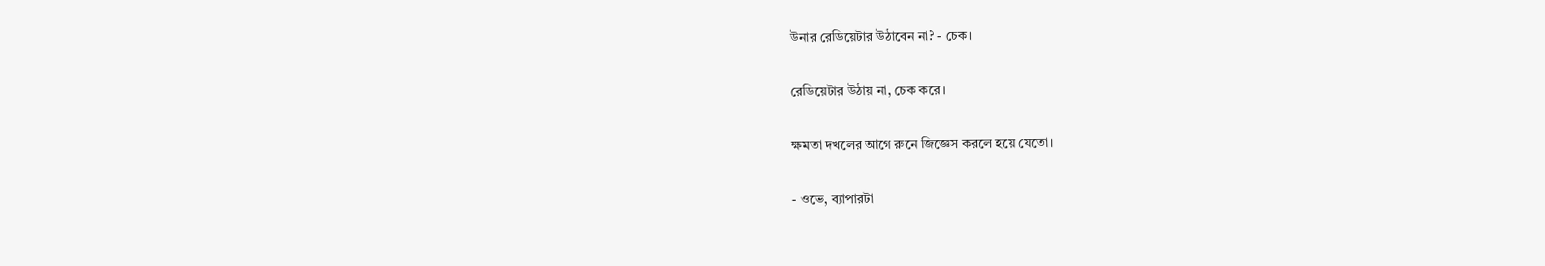উনার রেডিয়েটার উঠাবেন না? - চেক।

রেডিয়েটার উঠায় না, চেক করে।

ক্ষমতা দখলের আগে রুনে জিজ্ঞেস করলে হয়ে যেতো।

- ওভে, ব্যাপারটা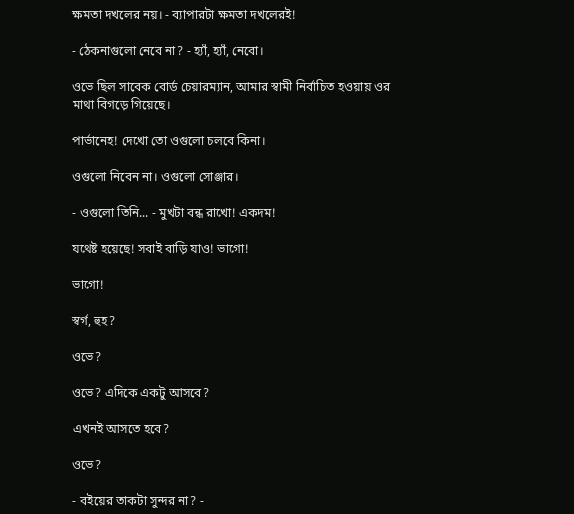ক্ষমতা দখলের নয়। - ব্যাপারটা ক্ষমতা দখলেরই!

- ঠেকনাগুলো নেবে না? - হ্যাঁ, হ্যাঁ, নেবো।

ওভে ছিল সাবেক বোর্ড চেয়ারম্যান, আমার স্বামী নির্বাচিত হওয়ায় ওর মাথা বিগড়ে গিয়েছে।

পার্ভানেহ! দেখো তো ওগুলো চলবে কিনা।

ওগুলো নিবেন না। ওগুলো সোঞ্জার।

- ওগুলো তিনি... - মুখটা বন্ধ রাখো! একদম!

যথেষ্ট হয়েছে! সবাই বাড়ি যাও! ভাগো!

ভাগো!

স্বর্গ, হুহ?

ওভে?

ওভে? এদিকে একটু আসবে?

এখনই আসতে হবে?

ওভে?

- বইয়ের তাকটা সুন্দর না? -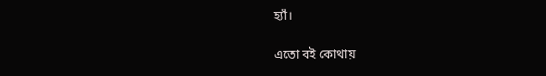হ্যাঁ।

এতো বই কোথায়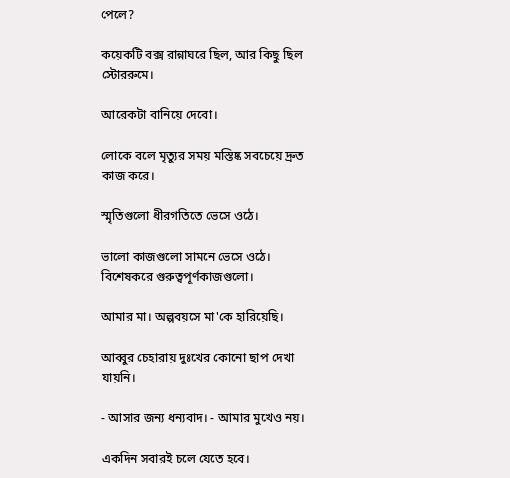পেলে?

কয়েকটি বক্স রান্নাঘরে ছিল, আর কিছু ছিল স্টোররুমে।

আরেকটা বানিয়ে দেবো।

লোকে বলে মৃত্যুর সময় মস্তিষ্ক সবচেয়ে দ্রুত কাজ করে।

স্মৃতিগুলো ধীরগতিতে ভেসে ওঠে।

ভালো কাজগুলো সামনে ভেসে ওঠে। বিশেষকরে গুরুত্বপূর্ণকাজগুলো।

আমার মা। অল্পবয়সে মা'কে হারিয়েছি।

আব্বুর চেহারায় দুঃখের কোনো ছাপ দেখা যায়নি।

- আসার জন্য ধন্যবাদ। - আমার মুখেও নয়।

একদিন সবারই চলে যেতে হবে।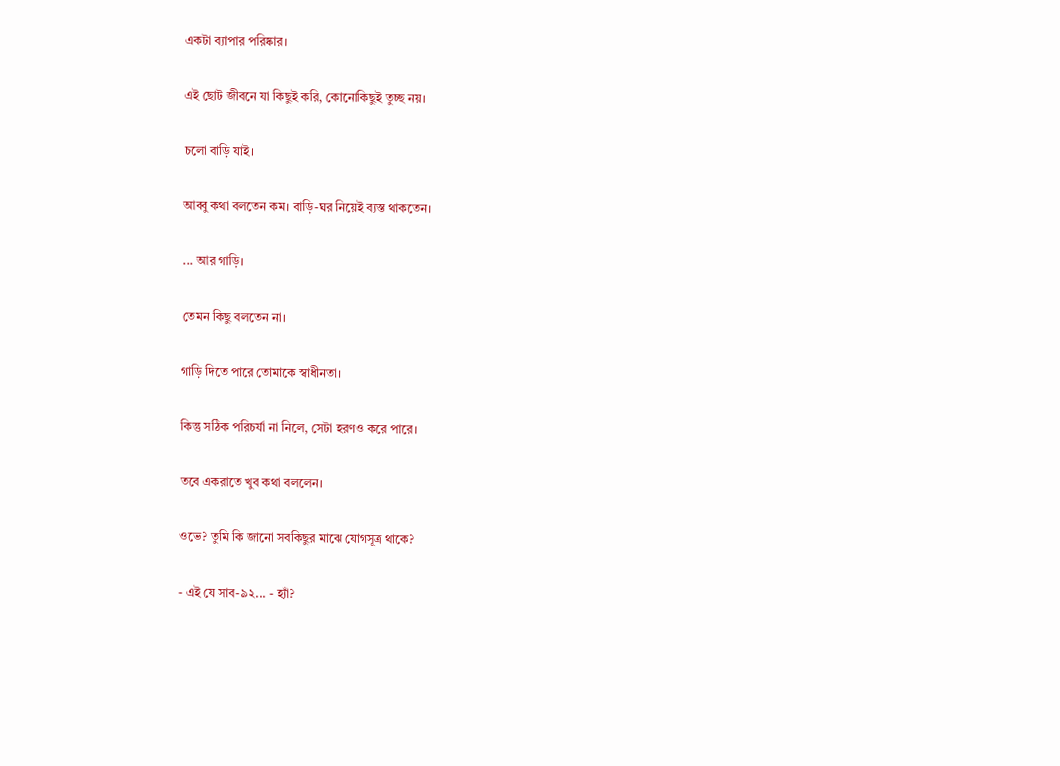একটা ব্যাপার পরিষ্কার।

এই ছোট জীবনে যা কিছুই করি, কোনোকিছুই তুচ্ছ নয়।

চলো বাড়ি যাই।

আব্বু কথা বলতেন কম। বাড়ি-ঘর নিয়েই ব্যস্ত থাকতেন।

... আর গাড়ি।

তেমন কিছু বলতেন না।

গাড়ি দিতে পারে তোমাকে স্বাধীনতা।

কিন্তু সঠিক পরিচর্যা না নিলে, সেটা হরণও করে পারে।

তবে একরাতে খুব কথা বললেন।

ওভে? তুমি কি জানো সবকিছুর মাঝে যোগসূত্র থাকে?

- এই যে সাব-৯২... - হ্যাঁ?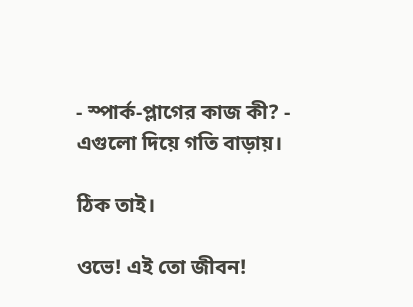- স্পার্ক-প্লাগের কাজ কী? - এগুলো দিয়ে গতি বাড়ায়।

ঠিক তাই।

ওভে! এই তো জীবন!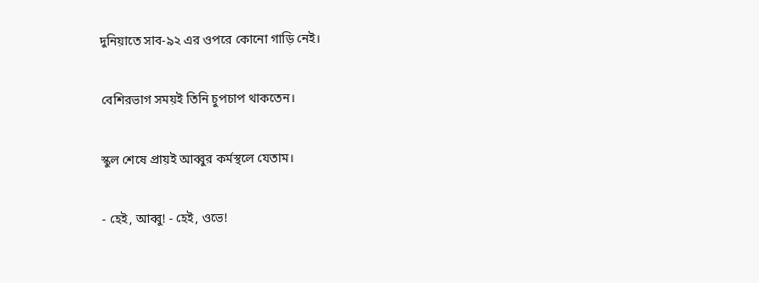দুনিয়াতে সাব-৯২ এর ওপরে কোনো গাড়ি নেই।

বেশিরভাগ সময়ই তিনি চুপচাপ থাকতেন।

স্কুল শেষে প্রায়ই আব্বুর কর্মস্থলে যেতাম।

- হেই, আব্বু! - হেই, ওভে!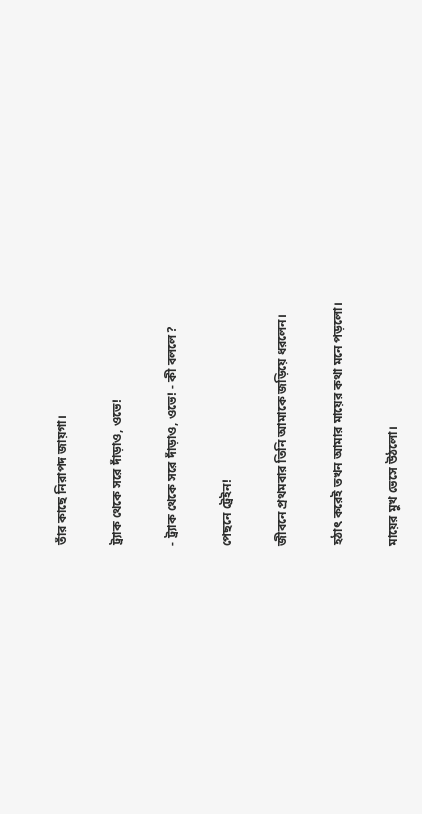তাঁর কাছে নিরাপদ জায়গা।

ট্র্যাক থেকে সরে দাঁড়াও, ওভে!

- ট্র্যাক থেকে সরে দাঁড়াও, ওভে! - কী বললে?

পেছনে ট্রেইন!

জীবনে প্রথমবার তিনি আমাকে জড়িয়ে ধরলেন।

হঠাৎ করেই তখন আমার মায়ের কথা মনে পড়লো।

মায়ের মুখ ভেসে উঠলো।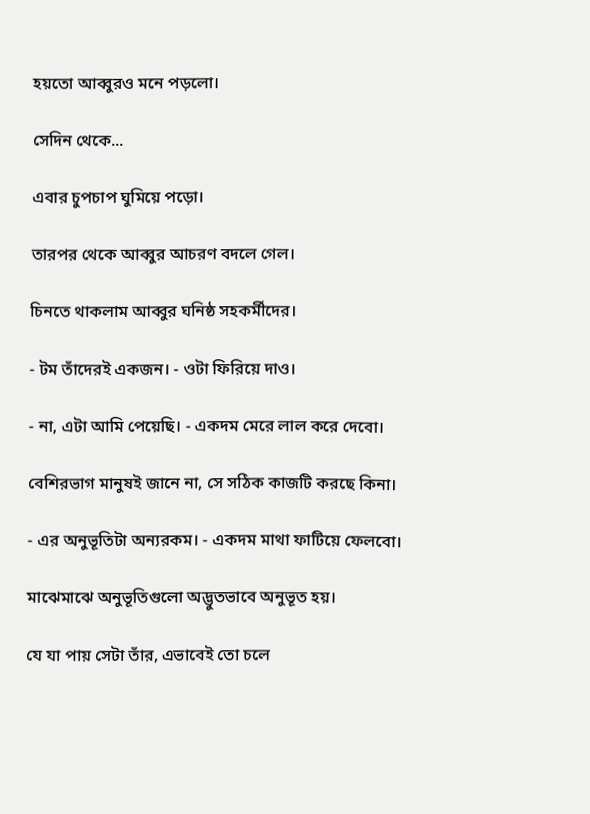হয়তো আব্বুরও মনে পড়লো।

সেদিন থেকে...

এবার চুপচাপ ঘুমিয়ে পড়ো।

তারপর থেকে আব্বুর আচরণ বদলে গেল।

চিনতে থাকলাম আব্বুর ঘনিষ্ঠ সহকর্মীদের।

- টম তাঁদেরই একজন। - ওটা ফিরিয়ে দাও।

- না, এটা আমি পেয়েছি। - একদম মেরে লাল করে দেবো।

বেশিরভাগ মানুষই জানে না, সে সঠিক কাজটি করছে কিনা।

- এর অনুভূতিটা অন্যরকম। - একদম মাথা ফাটিয়ে ফেলবো।

মাঝেমাঝে অনুভূতিগুলো অদ্ভুতভাবে অনুভূত হয়।

যে যা পায় সেটা তাঁর, এভাবেই তো চলে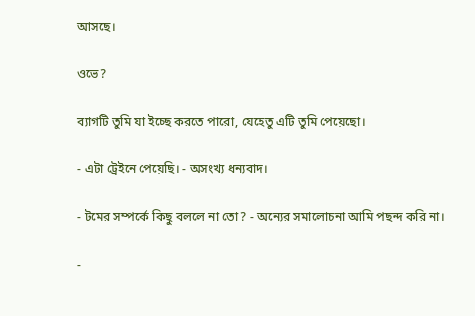আসছে।

ওভে?

ব্যাগটি তুমি যা ইচ্ছে করতে পারো, যেহেতু এটি তুমি পেয়েছো।

- এটা ট্রেইনে পেয়েছি। - অসংখ্য ধন্যবাদ।

- টমের সম্পর্কে কিছু বললে না তো? - অন্যের সমালোচনা আমি পছন্দ করি না।

-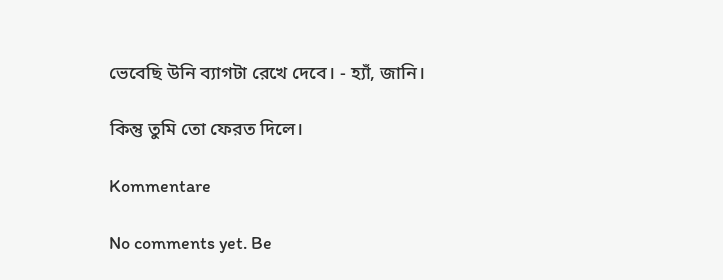ভেবেছি উনি ব্যাগটা রেখে দেবে। - হ্যাঁ, জানি।

কিন্তু তুমি তো ফেরত দিলে।

Kommentare

No comments yet. Be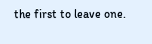the first to leave one.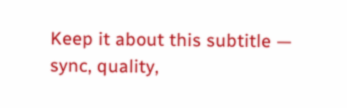Keep it about this subtitle — sync, quality,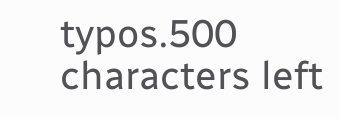typos.500 characters left